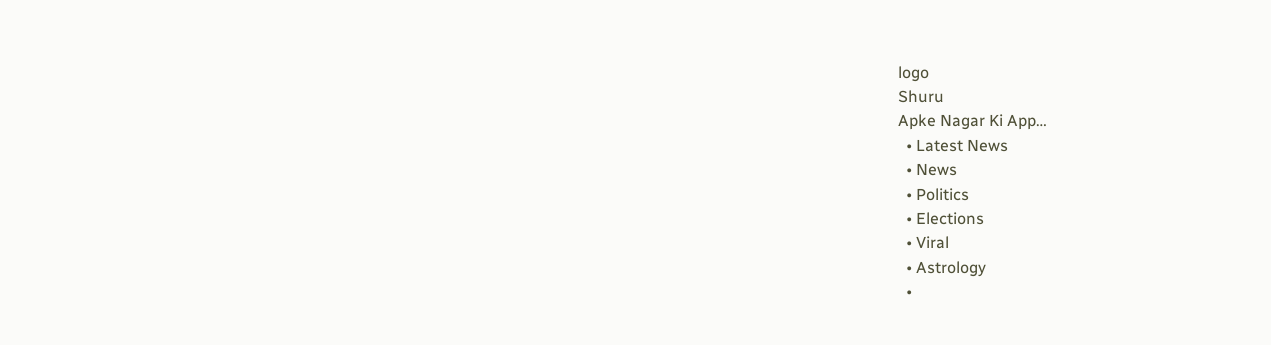logo
Shuru
Apke Nagar Ki App…
  • Latest News
  • News
  • Politics
  • Elections
  • Viral
  • Astrology
  •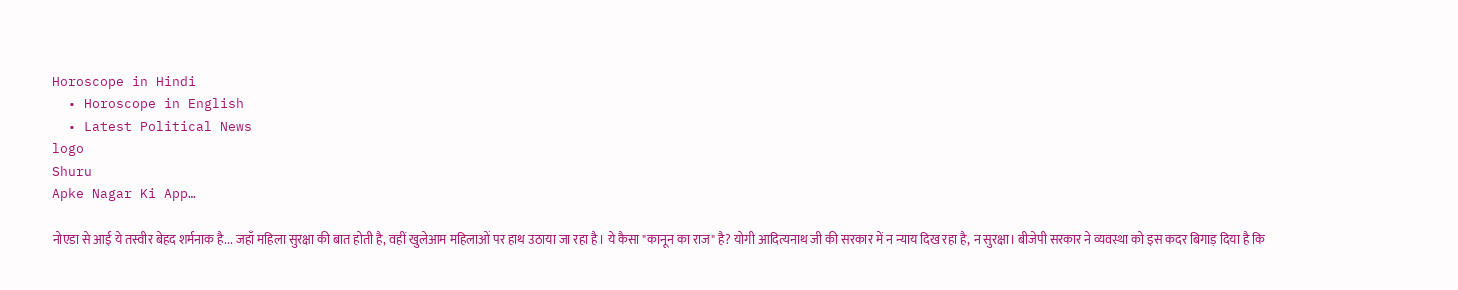Horoscope in Hindi
  • Horoscope in English
  • Latest Political News
logo
Shuru
Apke Nagar Ki App…

नोएडा से आई ये तस्वीर बेहद शर्मनाक है... जहाँ महिला सुरक्षा की बात होती है, वहीं खुलेआम महिलाओं पर हाथ उठाया जा रहा है। ये कैसा "कानून का राज" है? योगी आदित्यनाथ जी की सरकार में न न्याय दिख रहा है, न सुरक्षा। बीजेपी सरकार ने व्यवस्था को इस कदर बिगाड़ दिया है कि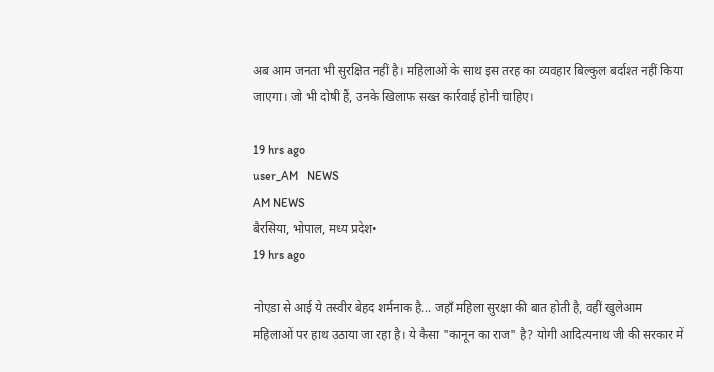अब आम जनता भी सुरक्षित नहीं है। महिलाओं के साथ इस तरह का व्यवहार बिल्कुल बर्दाश्त नहीं किया जाएगा। जो भी दोषी हैं, उनके खिलाफ सख्त कार्रवाई होनी चाहिए।

19 hrs ago
user_AM   NEWS
AM NEWS
बैरसिया, भोपाल, मध्य प्रदेश•
19 hrs ago

नोएडा से आई ये तस्वीर बेहद शर्मनाक है... जहाँ महिला सुरक्षा की बात होती है, वहीं खुलेआम महिलाओं पर हाथ उठाया जा रहा है। ये कैसा "कानून का राज" है? योगी आदित्यनाथ जी की सरकार में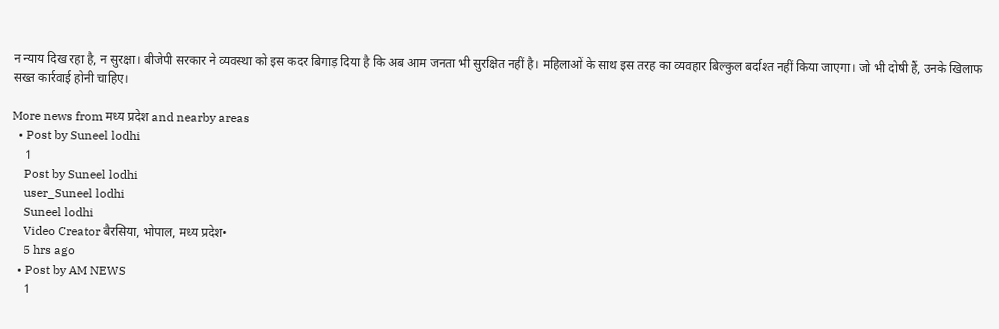न न्याय दिख रहा है, न सुरक्षा। बीजेपी सरकार ने व्यवस्था को इस कदर बिगाड़ दिया है कि अब आम जनता भी सुरक्षित नहीं है। महिलाओं के साथ इस तरह का व्यवहार बिल्कुल बर्दाश्त नहीं किया जाएगा। जो भी दोषी हैं, उनके खिलाफ सख्त कार्रवाई होनी चाहिए।

More news from मध्य प्रदेश and nearby areas
  • Post by Suneel lodhi
    1
    Post by Suneel lodhi
    user_Suneel lodhi
    Suneel lodhi
    Video Creator बैरसिया, भोपाल, मध्य प्रदेश•
    5 hrs ago
  • Post by AM NEWS
    1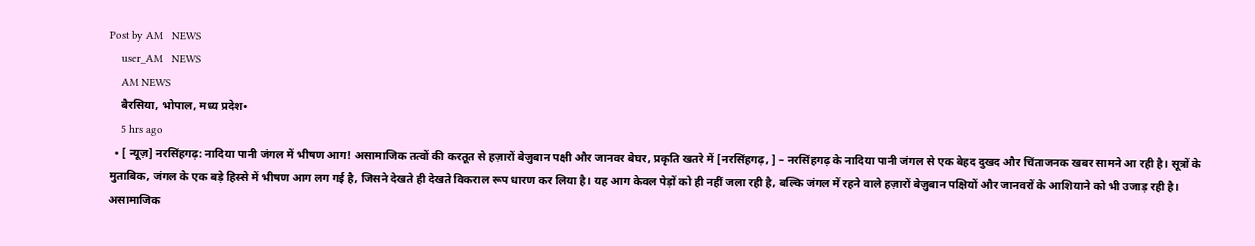Post by AM   NEWS
    user_AM   NEWS
    AM NEWS
    बैरसिया, भोपाल, मध्य प्रदेश•
    5 hrs ago
  • [ न्यूज़] नरसिंहगढ़: नादिया पानी जंगल में भीषण आग! असामाजिक तत्वों की करतूत से हज़ारों बेज़ुबान पक्षी और जानवर बेघर, प्रकृति खतरे में [नरसिंहगढ़, ] – नरसिंहगढ़ के नादिया पानी जंगल से एक बेहद दुखद और चिंताजनक खबर सामने आ रही है। सूत्रों के मुताबिक, जंगल के एक बड़े हिस्से में भीषण आग लग गई है, जिसने देखते ही देखते विकराल रूप धारण कर लिया है। यह आग केवल पेड़ों को ही नहीं जला रही है, बल्कि जंगल में रहने वाले हज़ारों बेज़ुबान पक्षियों और जानवरों के आशियाने को भी उजाड़ रही है। असामाजिक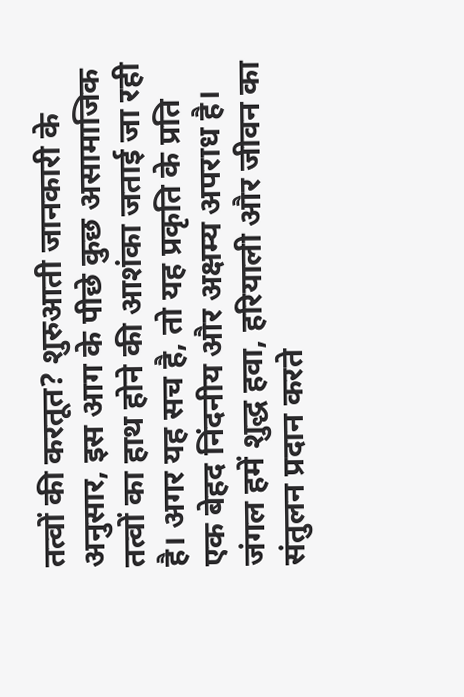तत्वों की करतूत? शुरुआती जानकारी के अनुसार, इस आग के पीछे कुछ असामाजिक तत्वों का हाथ होने की आशंका जताई जा रही है। अगर यह सच है, तो यह प्रकृति के प्रति एक बेहद निंदनीय और अक्षम्य अपराध है। जंगल हमें शुद्ध हवा, हरियाली और जीवन का संतुलन प्रदान करते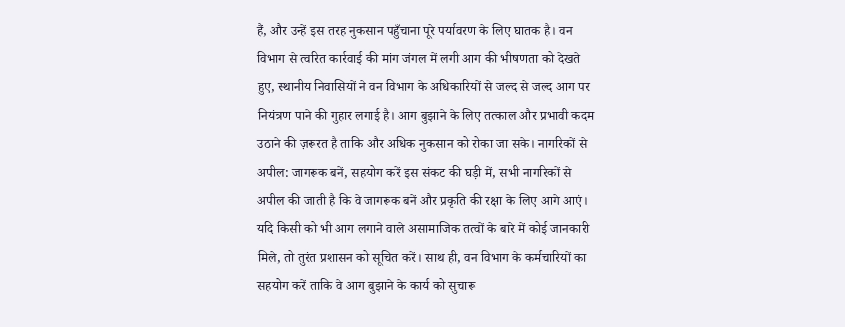हैं, और उन्हें इस तरह नुकसान पहुँचाना पूरे पर्यावरण के लिए घातक है। वन विभाग से त्वरित कार्रवाई की मांग जंगल में लगी आग की भीषणता को देखते हुए, स्थानीय निवासियों ने वन विभाग के अधिकारियों से जल्द से जल्द आग पर नियंत्रण पाने की गुहार लगाई है। आग बुझाने के लिए तत्काल और प्रभावी कदम उठाने की ज़रूरत है ताकि और अधिक नुकसान को रोका जा सके। नागरिकों से अपील: जागरूक बनें, सहयोग करें इस संकट की घड़ी में, सभी नागरिकों से अपील की जाती है कि वे जागरूक बनें और प्रकृति की रक्षा के लिए आगे आएं। यदि किसी को भी आग लगाने वाले असामाजिक तत्वों के बारे में कोई जानकारी मिले, तो तुरंत प्रशासन को सूचित करें। साथ ही, वन विभाग के कर्मचारियों का सहयोग करें ताकि वे आग बुझाने के कार्य को सुचारू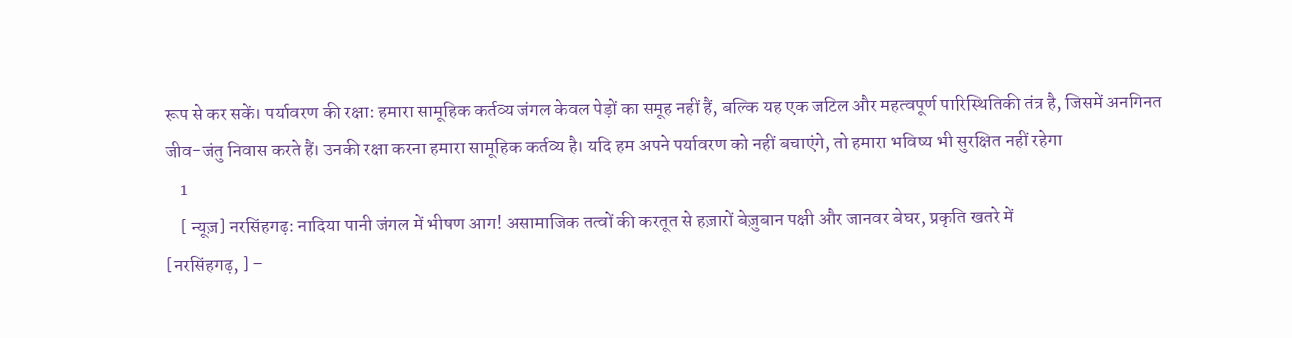रूप से कर सकें। पर्यावरण की रक्षा: हमारा सामूहिक कर्तव्य जंगल केवल पेड़ों का समूह नहीं हैं, बल्कि यह एक जटिल और महत्वपूर्ण पारिस्थितिकी तंत्र है, जिसमें अनगिनत जीव-जंतु निवास करते हैं। उनकी रक्षा करना हमारा सामूहिक कर्तव्य है। यदि हम अपने पर्यावरण को नहीं बचाएंगे, तो हमारा भविष्य भी सुरक्षित नहीं रहेगा
    1
    [ न्यूज़] नरसिंहगढ़: नादिया पानी जंगल में भीषण आग! असामाजिक तत्वों की करतूत से हज़ारों बेज़ुबान पक्षी और जानवर बेघर, प्रकृति खतरे में
[नरसिंहगढ़, ] –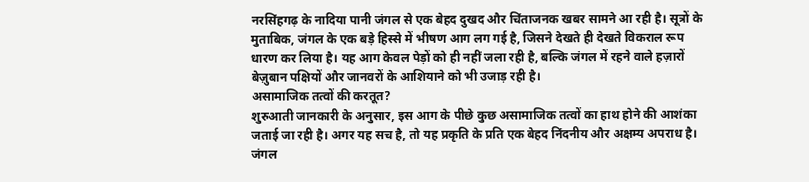नरसिंहगढ़ के नादिया पानी जंगल से एक बेहद दुखद और चिंताजनक खबर सामने आ रही है। सूत्रों के मुताबिक, जंगल के एक बड़े हिस्से में भीषण आग लग गई है, जिसने देखते ही देखते विकराल रूप धारण कर लिया है। यह आग केवल पेड़ों को ही नहीं जला रही है, बल्कि जंगल में रहने वाले हज़ारों बेज़ुबान पक्षियों और जानवरों के आशियाने को भी उजाड़ रही है।
असामाजिक तत्वों की करतूत?
शुरुआती जानकारी के अनुसार, इस आग के पीछे कुछ असामाजिक तत्वों का हाथ होने की आशंका जताई जा रही है। अगर यह सच है, तो यह प्रकृति के प्रति एक बेहद निंदनीय और अक्षम्य अपराध है। जंगल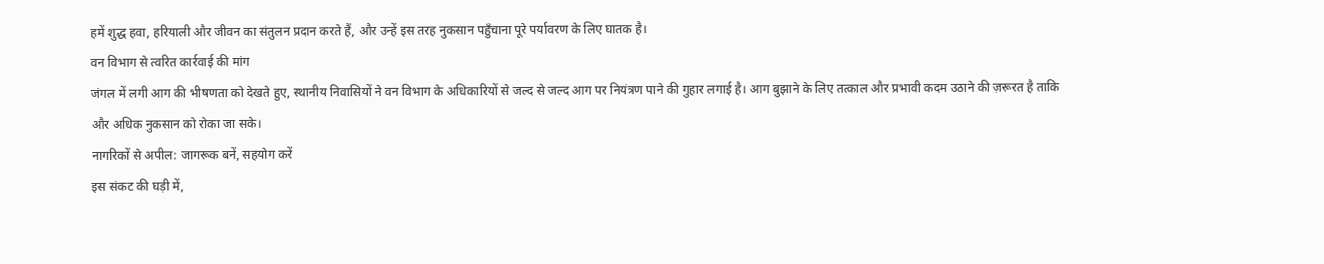हमें शुद्ध हवा, हरियाली और जीवन का संतुलन प्रदान करते हैं, और उन्हें इस तरह नुकसान पहुँचाना पूरे पर्यावरण के लिए घातक है।
वन विभाग से त्वरित कार्रवाई की मांग
जंगल में लगी आग की भीषणता को देखते हुए, स्थानीय निवासियों ने वन विभाग के अधिकारियों से जल्द से जल्द आग पर नियंत्रण पाने की गुहार लगाई है। आग बुझाने के लिए तत्काल और प्रभावी कदम उठाने की ज़रूरत है ताकि और अधिक नुकसान को रोका जा सके।
नागरिकों से अपील: जागरूक बनें, सहयोग करें
इस संकट की घड़ी में,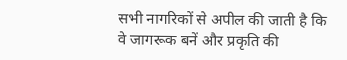सभी नागरिकों से अपील की जाती है कि वे जागरूक बनें और प्रकृति की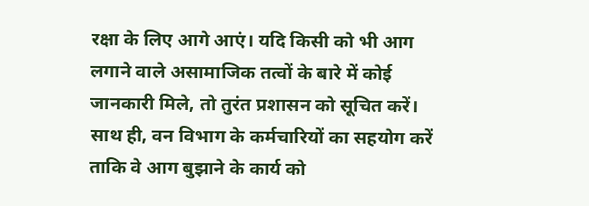रक्षा के लिए आगे आएं। यदि किसी को भी आग लगाने वाले असामाजिक तत्वों के बारे में कोई जानकारी मिले, तो तुरंत प्रशासन को सूचित करें। साथ ही, वन विभाग के कर्मचारियों का सहयोग करें ताकि वे आग बुझाने के कार्य को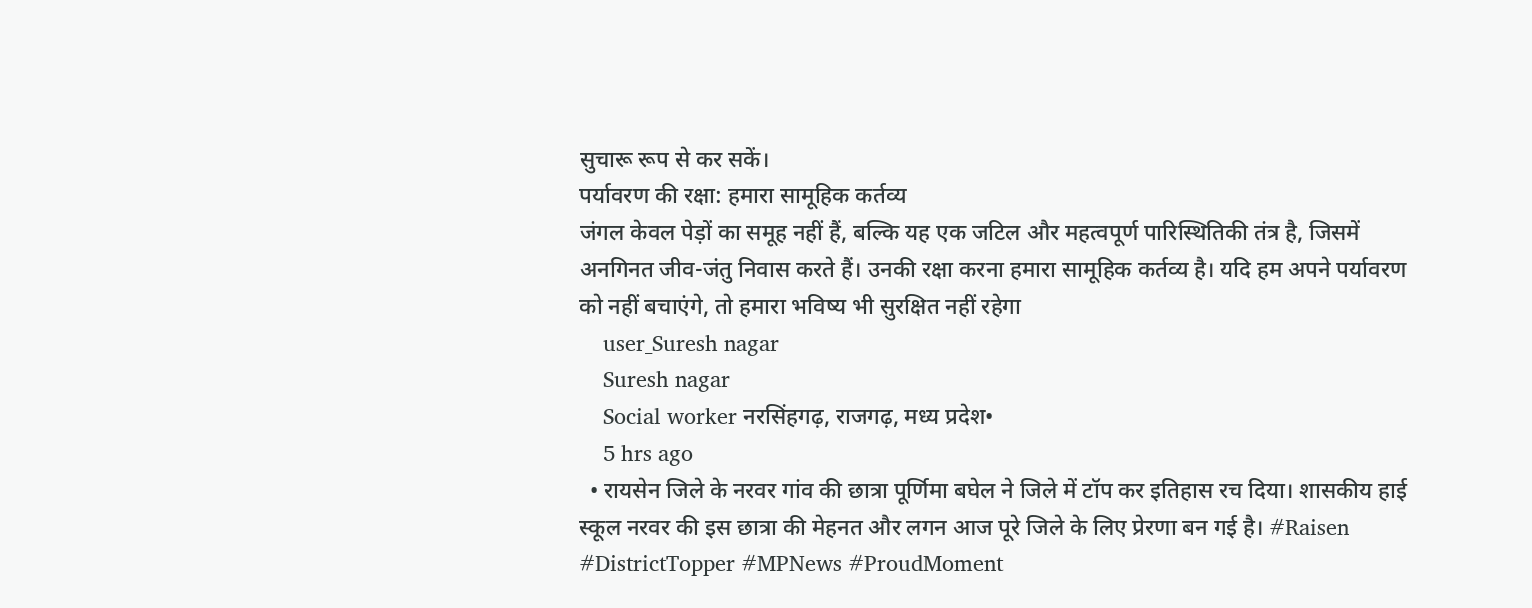सुचारू रूप से कर सकें।
पर्यावरण की रक्षा: हमारा सामूहिक कर्तव्य
जंगल केवल पेड़ों का समूह नहीं हैं, बल्कि यह एक जटिल और महत्वपूर्ण पारिस्थितिकी तंत्र है, जिसमें अनगिनत जीव-जंतु निवास करते हैं। उनकी रक्षा करना हमारा सामूहिक कर्तव्य है। यदि हम अपने पर्यावरण को नहीं बचाएंगे, तो हमारा भविष्य भी सुरक्षित नहीं रहेगा
    user_Suresh nagar
    Suresh nagar
    Social worker नरसिंहगढ़, राजगढ़, मध्य प्रदेश•
    5 hrs ago
  • रायसेन जिले के नरवर गांव की छात्रा पूर्णिमा बघेल ने जिले में टॉप कर इतिहास रच दिया। शासकीय हाई स्कूल नरवर की इस छात्रा की मेहनत और लगन आज पूरे जिले के लिए प्रेरणा बन गई है। #Raisen #DistrictTopper #MPNews #ProudMoment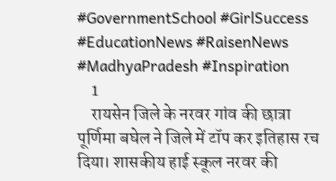#GovernmentSchool #GirlSuccess #EducationNews #RaisenNews #MadhyaPradesh #Inspiration
    1
    रायसेन जिले के नरवर गांव की छात्रा पूर्णिमा बघेल ने जिले में टॉप कर इतिहास रच दिया। शासकीय हाई स्कूल नरवर की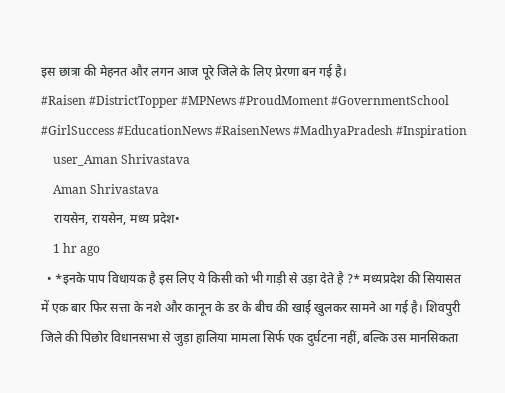इस छात्रा की मेहनत और लगन आज पूरे जिले के लिए प्रेरणा बन गई है।
#Raisen #DistrictTopper #MPNews #ProudMoment #GovernmentSchool #GirlSuccess #EducationNews #RaisenNews #MadhyaPradesh #Inspiration
    user_Aman Shrivastava
    Aman Shrivastava
    रायसेन, रायसेन, मध्य प्रदेश•
    1 hr ago
  • *इनके पाप विधायक है इस लिए ये किसी को भी गाड़ी से उड़ा देते है ?* मध्यप्रदेश की सियासत में एक बार फिर सत्ता के नशे और कानून के डर के बीच की खाई खुलकर सामने आ गई है। शिवपुरी जिले की पिछोर विधानसभा से जुड़ा हालिया मामला सिर्फ एक दुर्घटना नहीं, बल्कि उस मानसिकता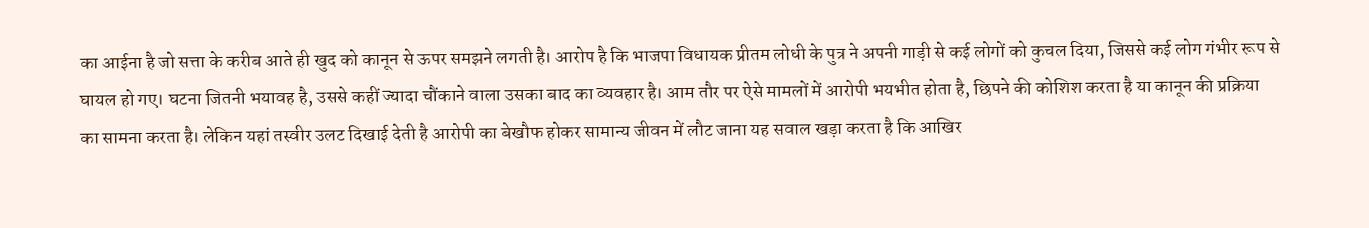का आईना है जो सत्ता के करीब आते ही खुद को कानून से ऊपर समझने लगती है। आरोप है कि भाजपा विधायक प्रीतम लोधी के पुत्र ने अपनी गाड़ी से कई लोगों को कुचल दिया, जिससे कई लोग गंभीर रूप से घायल हो गए। घटना जितनी भयावह है, उससे कहीं ज्यादा चौंकाने वाला उसका बाद का व्यवहार है। आम तौर पर ऐसे मामलों में आरोपी भयभीत होता है, छिपने की कोशिश करता है या कानून की प्रक्रिया का सामना करता है। लेकिन यहां तस्वीर उलट दिखाई देती है आरोपी का बेखौफ होकर सामान्य जीवन में लौट जाना यह सवाल खड़ा करता है कि आखिर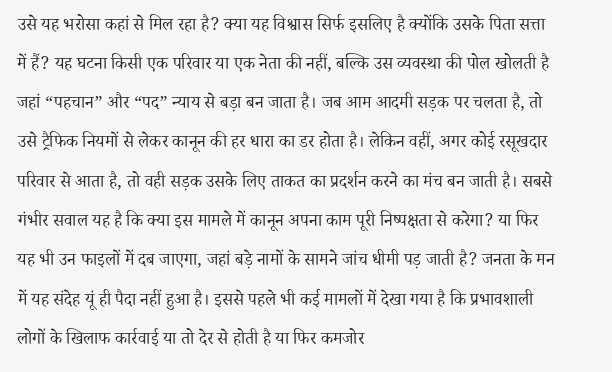उसे यह भरोसा कहां से मिल रहा है? क्या यह विश्वास सिर्फ इसलिए है क्योंकि उसके पिता सत्ता में हैं? यह घटना किसी एक परिवार या एक नेता की नहीं, बल्कि उस व्यवस्था की पोल खोलती है जहां “पहचान” और “पद” न्याय से बड़ा बन जाता है। जब आम आदमी सड़क पर चलता है, तो उसे ट्रैफिक नियमों से लेकर कानून की हर धारा का डर होता है। लेकिन वहीं, अगर कोई रसूखदार परिवार से आता है, तो वही सड़क उसके लिए ताकत का प्रदर्शन करने का मंच बन जाती है। सबसे गंभीर सवाल यह है कि क्या इस मामले में कानून अपना काम पूरी निष्पक्षता से करेगा? या फिर यह भी उन फाइलों में दब जाएगा, जहां बड़े नामों के सामने जांच धीमी पड़ जाती है? जनता के मन में यह संदेह यूं ही पैदा नहीं हुआ है। इससे पहले भी कई मामलों में देखा गया है कि प्रभावशाली लोगों के खिलाफ कार्रवाई या तो देर से होती है या फिर कमजोर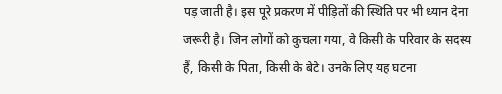पड़ जाती है। इस पूरे प्रकरण में पीड़ितों की स्थिति पर भी ध्यान देना जरूरी है। जिन लोगों को कुचला गया, वे किसी के परिवार के सदस्य हैं, किसी के पिता, किसी के बेटे। उनके लिए यह घटना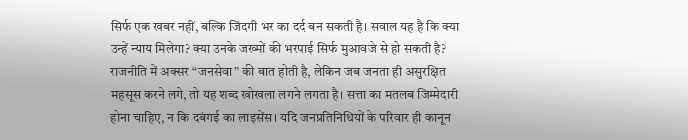सिर्फ एक खबर नहीं, बल्कि जिंदगी भर का दर्द बन सकती है। सवाल यह है कि क्या उन्हें न्याय मिलेगा? क्या उनके जख्मों की भरपाई सिर्फ मुआवजे से हो सकती है? राजनीति में अक्सर “जनसेवा” की बात होती है, लेकिन जब जनता ही असुरक्षित महसूस करने लगे, तो यह शब्द खोखला लगने लगता है। सत्ता का मतलब जिम्मेदारी होना चाहिए, न कि दबंगई का लाइसेंस। यदि जनप्रतिनिधियों के परिवार ही कानून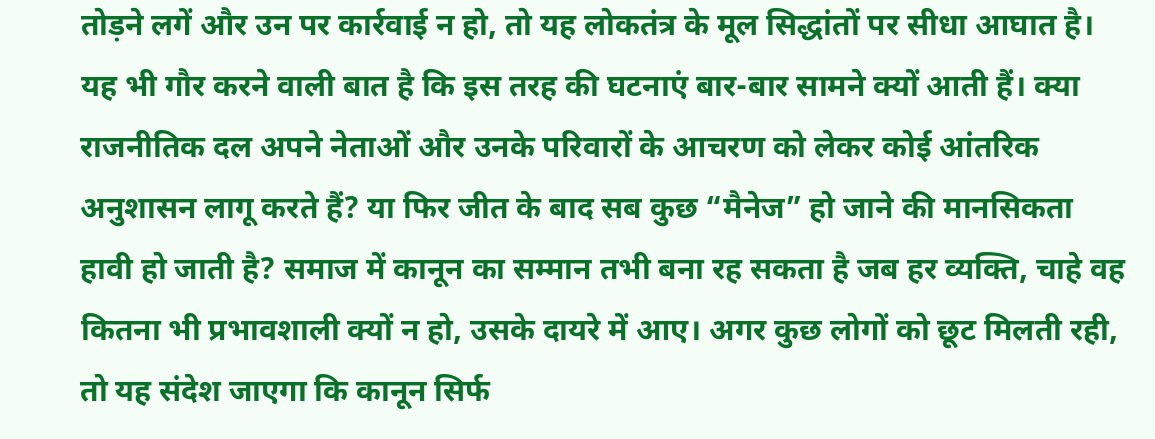तोड़ने लगें और उन पर कार्रवाई न हो, तो यह लोकतंत्र के मूल सिद्धांतों पर सीधा आघात है। यह भी गौर करने वाली बात है कि इस तरह की घटनाएं बार-बार सामने क्यों आती हैं। क्या राजनीतिक दल अपने नेताओं और उनके परिवारों के आचरण को लेकर कोई आंतरिक अनुशासन लागू करते हैं? या फिर जीत के बाद सब कुछ “मैनेज” हो जाने की मानसिकता हावी हो जाती है? समाज में कानून का सम्मान तभी बना रह सकता है जब हर व्यक्ति, चाहे वह कितना भी प्रभावशाली क्यों न हो, उसके दायरे में आए। अगर कुछ लोगों को छूट मिलती रही, तो यह संदेश जाएगा कि कानून सिर्फ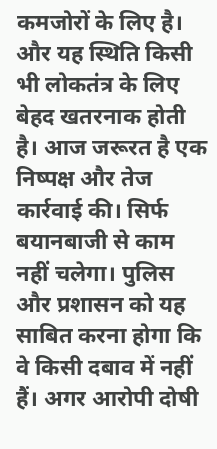कमजोरों के लिए है। और यह स्थिति किसी भी लोकतंत्र के लिए बेहद खतरनाक होती है। आज जरूरत है एक निष्पक्ष और तेज कार्रवाई की। सिर्फ बयानबाजी से काम नहीं चलेगा। पुलिस और प्रशासन को यह साबित करना होगा कि वे किसी दबाव में नहीं हैं। अगर आरोपी दोषी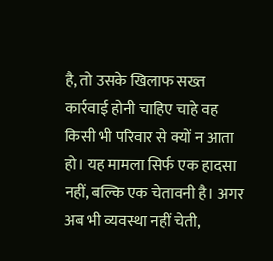है, तो उसके खिलाफ सख्त कार्रवाई होनी चाहिए चाहे वह किसी भी परिवार से क्यों न आता हो। यह मामला सिर्फ एक हादसा नहीं, बल्कि एक चेतावनी है। अगर अब भी व्यवस्था नहीं चेती,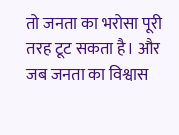तो जनता का भरोसा पूरी तरह टूट सकता है। और जब जनता का विश्वास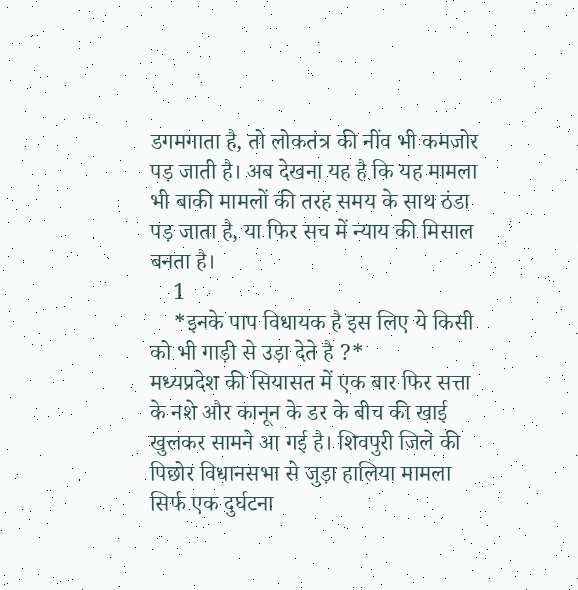डगमगाता है, तो लोकतंत्र की नींव भी कमजोर पड़ जाती है। अब देखना यह है कि यह मामला भी बाकी मामलों की तरह समय के साथ ठंडा पड़ जाता है, या फिर सच में न्याय की मिसाल बनता है।
    1
    *इनके पाप विधायक है इस लिए ये किसी को भी गाड़ी से उड़ा देते है ?*
मध्यप्रदेश की सियासत में एक बार फिर सत्ता के नशे और कानून के डर के बीच की खाई खुलकर सामने आ गई है। शिवपुरी जिले की पिछोर विधानसभा से जुड़ा हालिया मामला सिर्फ एक दुर्घटना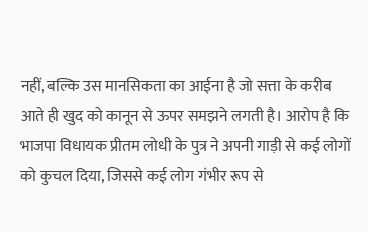नहीं, बल्कि उस मानसिकता का आईना है जो सत्ता के करीब आते ही खुद को कानून से ऊपर समझने लगती है। आरोप है कि भाजपा विधायक प्रीतम लोधी के पुत्र ने अपनी गाड़ी से कई लोगों को कुचल दिया, जिससे कई लोग गंभीर रूप से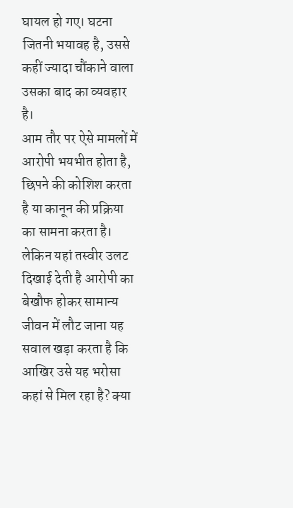घायल हो गए। घटना जितनी भयावह है, उससे कहीं ज्यादा चौंकाने वाला उसका बाद का व्यवहार है।
आम तौर पर ऐसे मामलों में आरोपी भयभीत होता है, छिपने की कोशिश करता है या कानून की प्रक्रिया का सामना करता है। लेकिन यहां तस्वीर उलट दिखाई देती है आरोपी का बेखौफ होकर सामान्य जीवन में लौट जाना यह सवाल खड़ा करता है कि आखिर उसे यह भरोसा कहां से मिल रहा है? क्या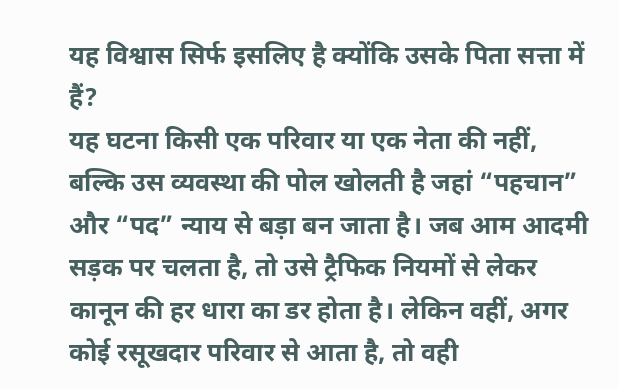यह विश्वास सिर्फ इसलिए है क्योंकि उसके पिता सत्ता में हैं?
यह घटना किसी एक परिवार या एक नेता की नहीं, बल्कि उस व्यवस्था की पोल खोलती है जहां “पहचान” और “पद” न्याय से बड़ा बन जाता है। जब आम आदमी सड़क पर चलता है, तो उसे ट्रैफिक नियमों से लेकर कानून की हर धारा का डर होता है। लेकिन वहीं, अगर कोई रसूखदार परिवार से आता है, तो वही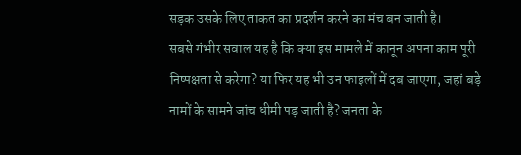सड़क उसके लिए ताकत का प्रदर्शन करने का मंच बन जाती है।
सबसे गंभीर सवाल यह है कि क्या इस मामले में कानून अपना काम पूरी निष्पक्षता से करेगा? या फिर यह भी उन फाइलों में दब जाएगा, जहां बड़े नामों के सामने जांच धीमी पड़ जाती है? जनता के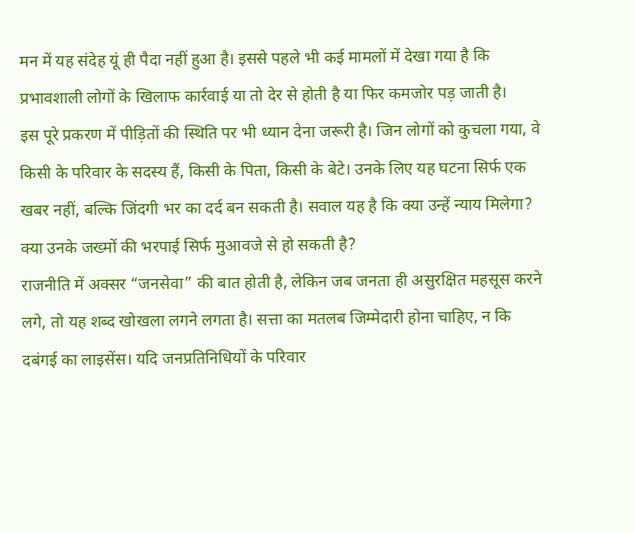मन में यह संदेह यूं ही पैदा नहीं हुआ है। इससे पहले भी कई मामलों में देखा गया है कि प्रभावशाली लोगों के खिलाफ कार्रवाई या तो देर से होती है या फिर कमजोर पड़ जाती है।
इस पूरे प्रकरण में पीड़ितों की स्थिति पर भी ध्यान देना जरूरी है। जिन लोगों को कुचला गया, वे किसी के परिवार के सदस्य हैं, किसी के पिता, किसी के बेटे। उनके लिए यह घटना सिर्फ एक खबर नहीं, बल्कि जिंदगी भर का दर्द बन सकती है। सवाल यह है कि क्या उन्हें न्याय मिलेगा? क्या उनके जख्मों की भरपाई सिर्फ मुआवजे से हो सकती है?
राजनीति में अक्सर “जनसेवा” की बात होती है, लेकिन जब जनता ही असुरक्षित महसूस करने लगे, तो यह शब्द खोखला लगने लगता है। सत्ता का मतलब जिम्मेदारी होना चाहिए, न कि दबंगई का लाइसेंस। यदि जनप्रतिनिधियों के परिवार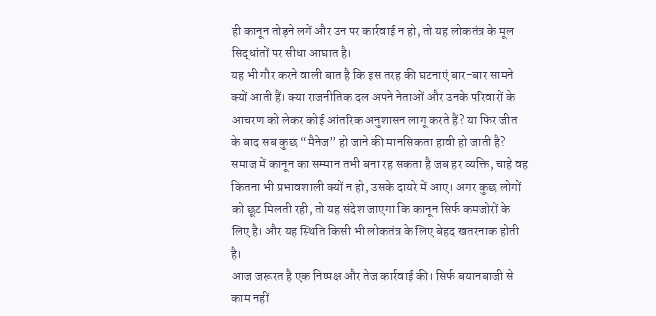ही कानून तोड़ने लगें और उन पर कार्रवाई न हो, तो यह लोकतंत्र के मूल सिद्धांतों पर सीधा आघात है।
यह भी गौर करने वाली बात है कि इस तरह की घटनाएं बार-बार सामने क्यों आती हैं। क्या राजनीतिक दल अपने नेताओं और उनके परिवारों के आचरण को लेकर कोई आंतरिक अनुशासन लागू करते हैं? या फिर जीत के बाद सब कुछ “मैनेज” हो जाने की मानसिकता हावी हो जाती है?
समाज में कानून का सम्मान तभी बना रह सकता है जब हर व्यक्ति, चाहे वह कितना भी प्रभावशाली क्यों न हो, उसके दायरे में आए। अगर कुछ लोगों को छूट मिलती रही, तो यह संदेश जाएगा कि कानून सिर्फ कमजोरों के लिए है। और यह स्थिति किसी भी लोकतंत्र के लिए बेहद खतरनाक होती है।
आज जरूरत है एक निष्पक्ष और तेज कार्रवाई की। सिर्फ बयानबाजी से काम नहीं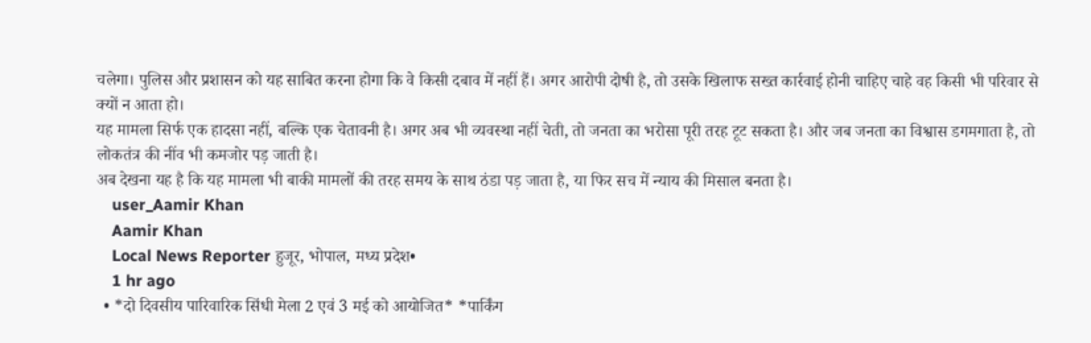चलेगा। पुलिस और प्रशासन को यह साबित करना होगा कि वे किसी दबाव में नहीं हैं। अगर आरोपी दोषी है, तो उसके खिलाफ सख्त कार्रवाई होनी चाहिए चाहे वह किसी भी परिवार से क्यों न आता हो।
यह मामला सिर्फ एक हादसा नहीं, बल्कि एक चेतावनी है। अगर अब भी व्यवस्था नहीं चेती, तो जनता का भरोसा पूरी तरह टूट सकता है। और जब जनता का विश्वास डगमगाता है, तो लोकतंत्र की नींव भी कमजोर पड़ जाती है।
अब देखना यह है कि यह मामला भी बाकी मामलों की तरह समय के साथ ठंडा पड़ जाता है, या फिर सच में न्याय की मिसाल बनता है।
    user_Aamir Khan
    Aamir Khan
    Local News Reporter हुजूर, भोपाल, मध्य प्रदेश•
    1 hr ago
  • *दो दिवसीय पारिवारिक सिंधी मेला 2 एवं 3 मई को आयोजित* *पार्किंग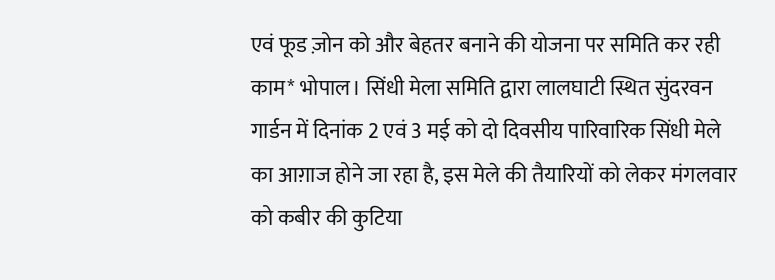एवं फूड ज़ोन को और बेहतर बनाने की योजना पर समिति कर रही काम* भोपाल। सिंधी मेला समिति द्वारा लालघाटी स्थित सुंदरवन गार्डन में दिनांक 2 एवं 3 मई को दो दिवसीय पारिवारिक सिंधी मेले का आग़ाज होने जा रहा है, इस मेले की तैयारियों को लेकर मंगलवार को कबीर की कुटिया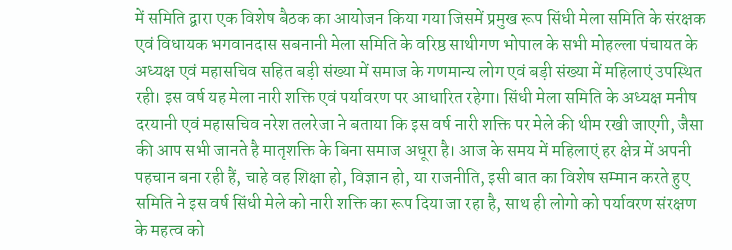में समिति द्वारा एक विशेष बैठक का आयोजन किया गया जिसमें प्रमुख रूप सिंधी मेला समिति के संरक्षक एवं विधायक भगवानदास सबनानी मेला समिति के वरिष्ठ साथीगण भोपाल के सभी मोहल्ला पंचायत के अध्यक्ष एवं महासचिव सहित बड़ी संख्या में समाज के गणमान्य लोग एवं बड़ी संख्या में महिलाएं उपस्थित रही। इस वर्ष यह मेला नारी शक्ति एवं पर्यावरण पर आधारित रहेगा। सिंधी मेला समिति के अध्यक्ष मनीष दरयानी एवं महासचिव नरेश तलरेजा ने बताया कि इस वर्ष नारी शक्ति पर मेले की थीम रखी जाएगी, जैसा की आप सभी जानते है मातृशक्ति के बिना समाज अधूरा है। आज के समय में महिलाएं हर क्षेत्र में अपनी पहचान बना रही हैं, चाहे वह शिक्षा हो, विज्ञान हो, या राजनीति, इसी बात का विशेष सम्मान करते हुए समिति ने इस वर्ष सिंधी मेले को नारी शक्ति का रूप दिया जा रहा है, साथ ही लोगो को पर्यावरण संरक्षण के महत्व को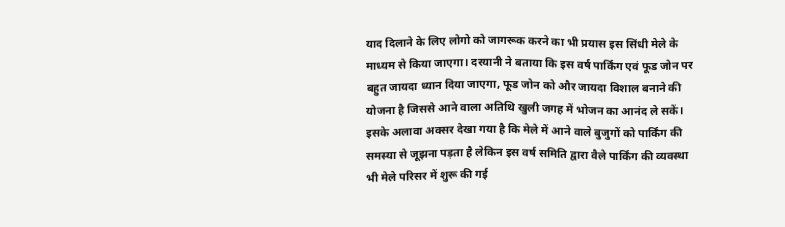याद दिलाने के लिए लोगो को जागरूक करने का भी प्रयास इस सिंधी मेले के माध्यम से किया जाएगा। दरयानी ने बताया कि इस वर्ष पार्किंग एवं फूड जोन पर बहुत जायदा ध्यान दिया जाएगा, फूड जोन को और जायदा विशाल बनाने की योजना है जिससे आने वाला अतिथि खुली जगह में भोजन का आनंद ले सकें। इसके अलावा अक्सर देखा गया है कि मेले में आने वाले बुजुगों को पार्किंग की समस्या से जूझना पड़ता है लेकिन इस वर्ष समिति द्वारा वैले पार्किंग की व्यवस्था भी मेले परिसर में शुरू की गई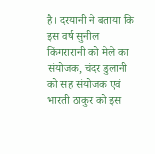है। दरयानी ने बताया कि इस वर्ष सुनील किंगरारानी को मेले का संयोजक, चंदर डुलानी को सह संयोजक एवं भारती ठाकुर को इस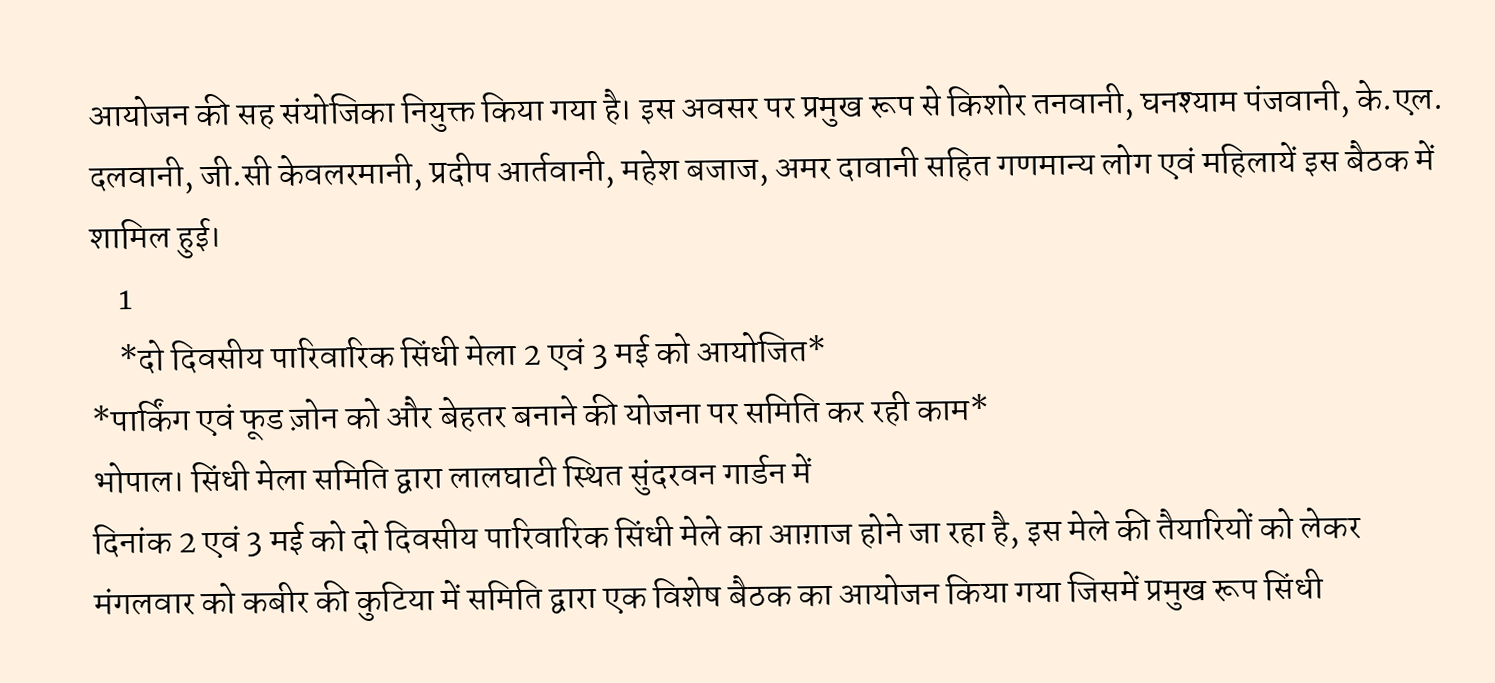आयोजन की सह संयोजिका नियुक्त किया गया है। इस अवसर पर प्रमुख रूप से किशोर तनवानी, घनश्याम पंजवानी, के.एल. दलवानी, जी.सी केवलरमानी, प्रदीप आर्तवानी, महेश बजाज, अमर दावानी सहित गणमान्य लोग एवं महिलायें इस बैठक में शामिल हुई।
    1
    *दो दिवसीय पारिवारिक सिंधी मेला 2 एवं 3 मई को आयोजित*
*पार्किंग एवं फूड ज़ोन को और बेहतर बनाने की योजना पर समिति कर रही काम*
भोपाल। सिंधी मेला समिति द्वारा लालघाटी स्थित सुंदरवन गार्डन में
दिनांक 2 एवं 3 मई को दो दिवसीय पारिवारिक सिंधी मेले का आग़ाज होने जा रहा है, इस मेले की तैयारियों को लेकर मंगलवार को कबीर की कुटिया में समिति द्वारा एक विशेष बैठक का आयोजन किया गया जिसमें प्रमुख रूप सिंधी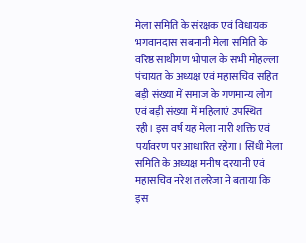मेला समिति के संरक्षक एवं विधायक भगवानदास सबनानी मेला समिति के वरिष्ठ साथीगण भोपाल के सभी मोहल्ला पंचायत के अध्यक्ष एवं महासचिव सहित बड़ी संख्या में समाज के गणमान्य लोग एवं बड़ी संख्या में महिलाएं उपस्थित रही। इस वर्ष यह मेला नारी शक्ति एवं पर्यावरण पर आधारित रहेगा। सिंधी मेला समिति के अध्यक्ष मनीष दरयानी एवं महासचिव नरेश तलरेजा ने बताया कि इस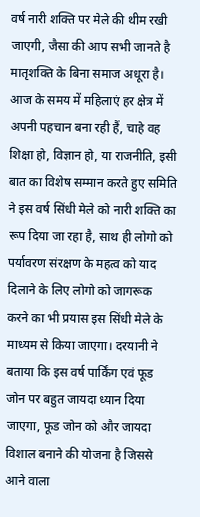वर्ष नारी शक्ति पर मेले की थीम रखी जाएगी, जैसा की आप सभी जानते है मातृशक्ति के बिना समाज अधूरा है। आज के समय में महिलाएं हर क्षेत्र में अपनी पहचान बना रही हैं, चाहे वह शिक्षा हो, विज्ञान हो, या राजनीति, इसी बात का विशेष सम्मान करते हुए समिति ने इस वर्ष सिंधी मेले को नारी शक्ति का रूप दिया जा रहा है, साथ ही लोगो को पर्यावरण संरक्षण के महत्व को याद दिलाने के लिए लोगो को जागरूक करने का भी प्रयास इस सिंधी मेले के माध्यम से किया जाएगा। दरयानी ने बताया कि इस वर्ष पार्किंग एवं फूड जोन पर बहुत जायदा ध्यान दिया जाएगा, फूड जोन को और जायदा विशाल बनाने की योजना है जिससे आने वाला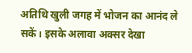अतिथि खुली जगह में भोजन का आनंद ले सकें। इसके अलावा अक्सर देखा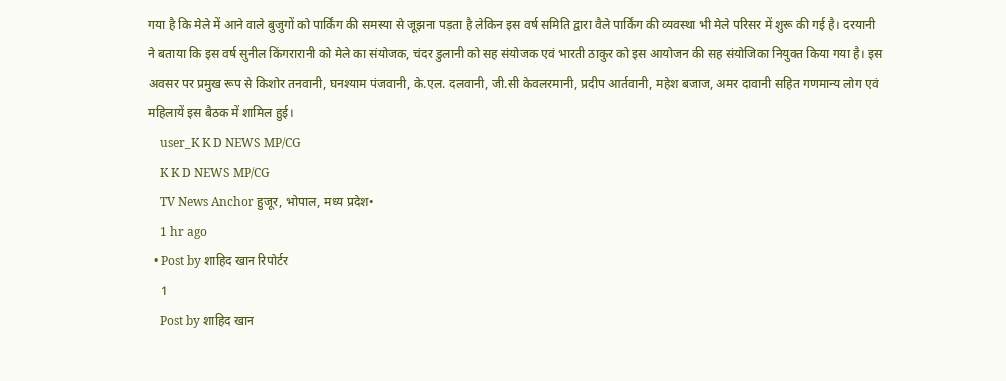गया है कि मेले में आने वाले बुजुगों को पार्किंग की समस्या से जूझना पड़ता है लेकिन इस वर्ष समिति द्वारा वैले पार्किंग की व्यवस्था भी मेले परिसर में शुरू की गई है। दरयानी ने बताया कि इस वर्ष सुनील किंगरारानी को मेले का संयोजक, चंदर डुलानी को सह संयोजक एवं भारती ठाकुर को इस आयोजन की सह संयोजिका नियुक्त किया गया है। इस अवसर पर प्रमुख रूप से किशोर तनवानी, घनश्याम पंजवानी, के.एल. दलवानी, जी.सी केवलरमानी, प्रदीप आर्तवानी, महेश बजाज, अमर दावानी सहित गणमान्य लोग एवं महिलायें इस बैठक में शामिल हुई।
    user_K K D NEWS MP/CG
    K K D NEWS MP/CG
    TV News Anchor हुजूर, भोपाल, मध्य प्रदेश•
    1 hr ago
  • Post by शाहिद खान रिपोर्टर
    1
    Post by शाहिद खान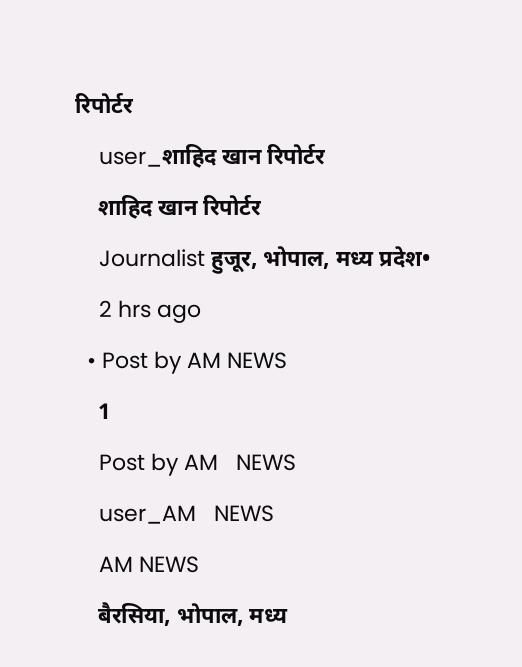रिपोर्टर
    user_शाहिद खान रिपोर्टर
    शाहिद खान रिपोर्टर
    Journalist हुजूर, भोपाल, मध्य प्रदेश•
    2 hrs ago
  • Post by AM NEWS
    1
    Post by AM   NEWS
    user_AM   NEWS
    AM NEWS
    बैरसिया, भोपाल, मध्य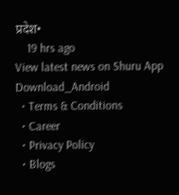प्रदेश•
    19 hrs ago
View latest news on Shuru App
Download_Android
  • Terms & Conditions
  • Career
  • Privacy Policy
  • Blogs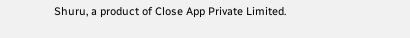Shuru, a product of Close App Private Limited.